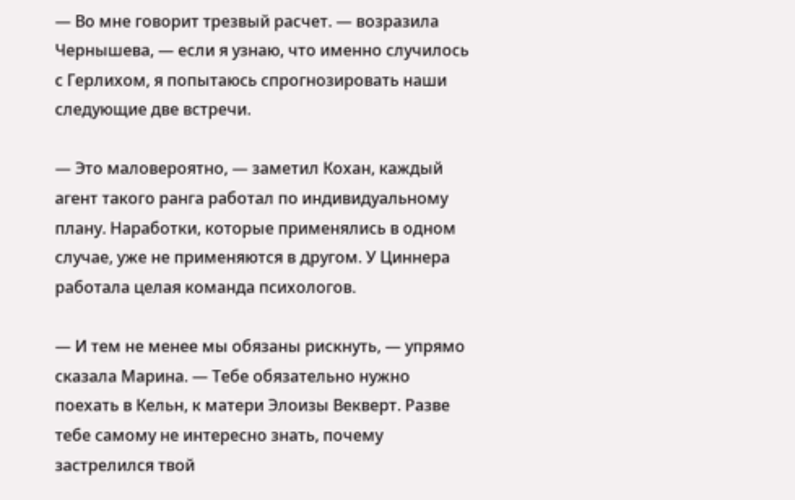— Во мне говорит трезвый расчет. — возразила Чернышева, — если я узнаю, что именно случилось с Герлихом, я попытаюсь спрогнозировать наши следующие две встречи.

— Это маловероятно, — заметил Кохан, каждый агент такого ранга работал по индивидуальному плану. Наработки, которые применялись в одном случае, уже не применяются в другом. У Циннера работала целая команда психологов.

— И тем не менее мы обязаны рискнуть, — упрямо сказала Марина. — Тебе обязательно нужно поехать в Кельн, к матери Элоизы Векверт. Разве тебе самому не интересно знать, почему застрелился твой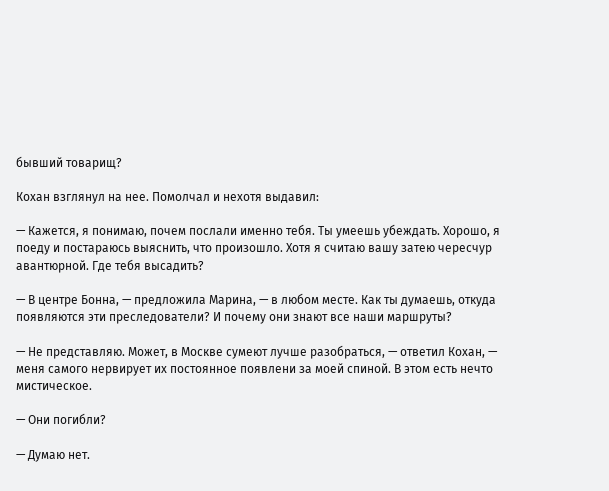бывший товарищ?

Кохан взглянул на нее. Помолчал и нехотя выдавил:

— Кажется, я понимаю, почем послали именно тебя. Ты умеешь убеждать. Хорошо, я поеду и постараюсь выяснить, что произошло. Хотя я считаю вашу затею чересчур авантюрной. Где тебя высадить?

— В центре Бонна, — предложила Марина, — в любом месте. Как ты думаешь, откуда появляются эти преследователи? И почему они знают все наши маршруты?

— Не представляю. Может, в Москве сумеют лучше разобраться, — ответил Кохан, — меня самого нервирует их постоянное появлени за моей спиной. В этом есть нечто мистическое.

— Они погибли?

— Думаю нет.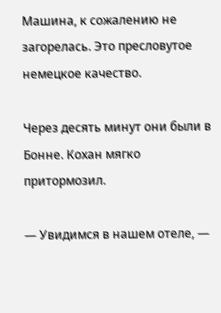Машина, к сожалению не загорелась. Это пресловутое немецкое качество.

Через десять минут они были в Бонне. Кохан мягко притормозил.

— Увидимся в нашем отеле, —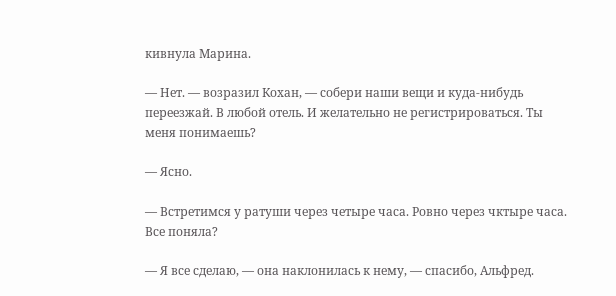кивнула Марина.

— Нет. — возразил Кохан, — собери наши вещи и куда-нибудь переезжай. В любой отель. И желательно не регистрироваться. Ты меня понимаешь?

— Ясно.

— Встретимся у ратуши через четыре часа. Ровно через чктыре часа. Все поняла?

— Я все сделаю, — она наклонилась к нему, — спасибо, Альфред.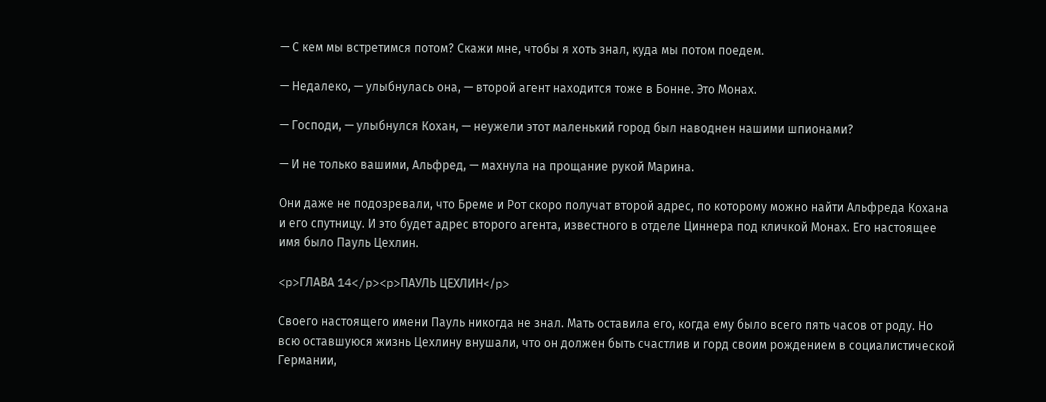— С кем мы встретимся потом? Скажи мне, чтобы я хоть знал, куда мы потом поедем.

— Недалеко, — улыбнулась она, — второй агент находится тоже в Бонне. Это Монах.

— Господи, — улыбнулся Кохан, — неужели этот маленький город был наводнен нашими шпионами?

— И не только вашими, Альфред, — махнула на прощание рукой Марина.

Они даже не подозревали, что Бреме и Рот скоро получат второй адрес, по которому можно найти Альфреда Кохана и его спутницу. И это будет адрес второго агента, известного в отделе Циннера под кличкой Монах. Его настоящее имя было Пауль Цехлин.

<p>ГЛАВА 14</p><p>ПАУЛЬ ЦЕХЛИН</p>

Своего настоящего имени Пауль никогда не знал. Мать оставила его, когда ему было всего пять часов от роду. Но всю оставшуюся жизнь Цехлину внушали, что он должен быть счастлив и горд своим рождением в социалистической Германии,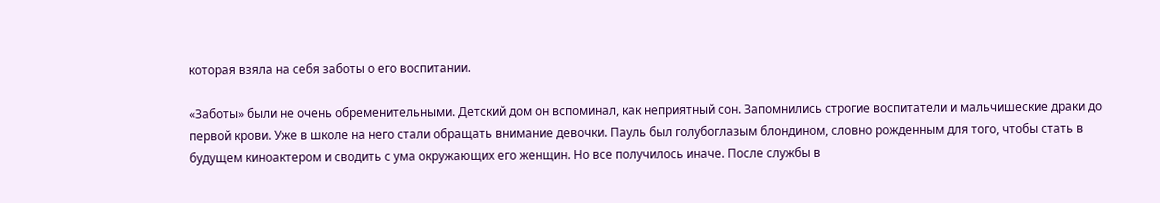которая взяла на себя заботы о его воспитании.

«Заботы» были не очень обременительными. Детский дом он вспоминал, как неприятный сон. Запомнились строгие воспитатели и мальчишеские драки до первой крови. Уже в школе на него стали обращать внимание девочки. Пауль был голубоглазым блондином, словно рожденным для того, чтобы стать в будущем киноактером и сводить с ума окружающих его женщин. Но все получилось иначе. После службы в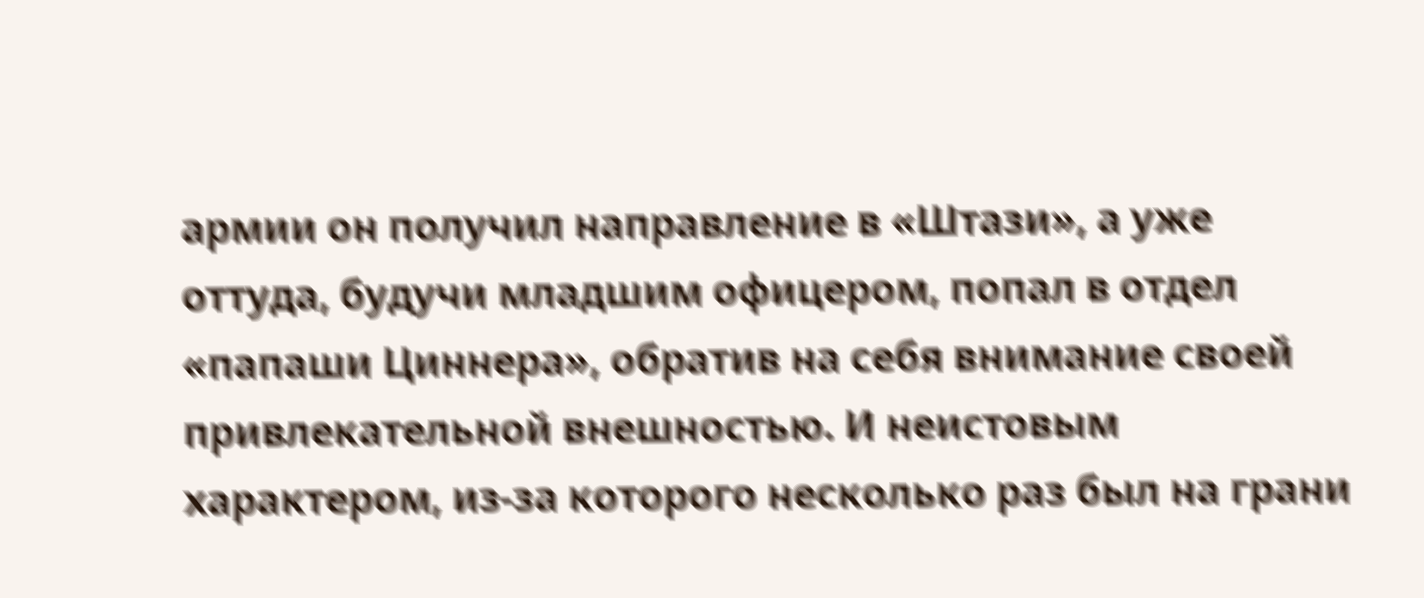армии он получил направление в «Штази», а уже оттуда, будучи младшим офицером, попал в отдел «папаши Циннера», обратив на себя внимание своей привлекательной внешностью. И неистовым характером, из-за которого несколько раз был на грани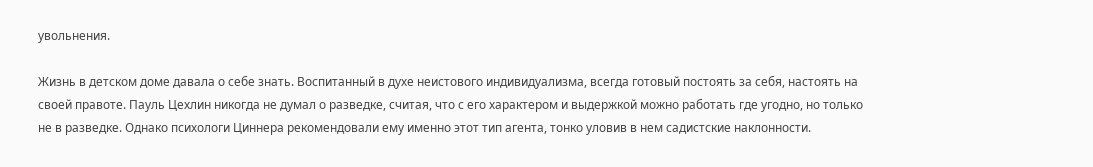увольнения.

Жизнь в детском доме давала о себе знать. Воспитанный в духе неистового индивидуализма, всегда готовый постоять за себя, настоять на своей правоте. Пауль Цехлин никогда не думал о разведке, считая, что с его характером и выдержкой можно работать где угодно, но только не в разведке. Однако психологи Циннера рекомендовали ему именно этот тип агента, тонко уловив в нем садистские наклонности.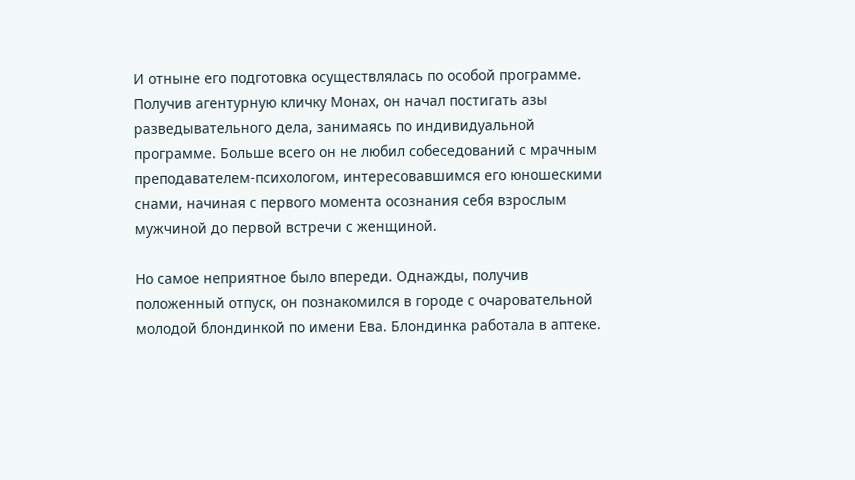И отныне его подготовка осуществлялась по особой программе. Получив агентурную кличку Монах, он начал постигать азы разведывательного дела, занимаясь по индивидуальной программе. Больше всего он не любил собеседований с мрачным преподавателем-психологом, интересовавшимся его юношескими снами, начиная с первого момента осознания себя взрослым мужчиной до первой встречи с женщиной.

Но самое неприятное было впереди. Однажды, получив положенный отпуск, он познакомился в городе с очаровательной молодой блондинкой по имени Ева. Блондинка работала в аптеке.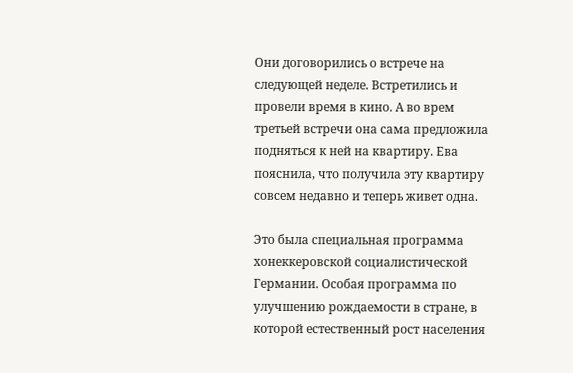Они договорились о встрече на следующей неделе. Встретились и провели время в кино. А во врем третьей встречи она сама предложила подняться к ней на квартиру. Ева пояснила, что получила эту квартиру совсем недавно и теперь живет одна.

Это была специальная программа хонеккеровской социалистической Германии. Особая программа по улучшению рождаемости в стране, в которой естественный рост населения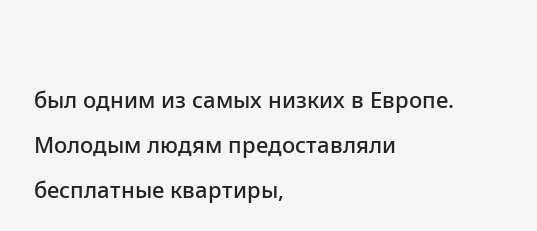был одним из самых низких в Европе. Молодым людям предоставляли бесплатные квартиры,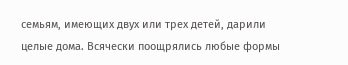семьям, имеющих двух или трех детей, дарили целые дома. Всячески поощрялись любые формы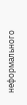неформального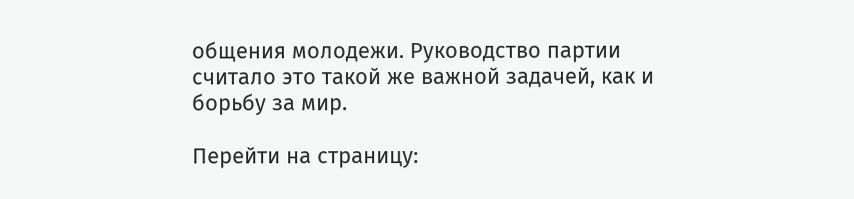общения молодежи. Руководство партии считало это такой же важной задачей, как и борьбу за мир.

Перейти на страницу: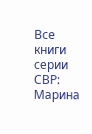Все книги серии СВР: Марина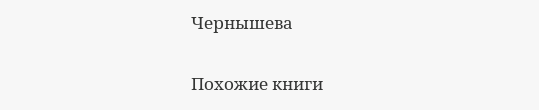Чернышева

Похожие книги